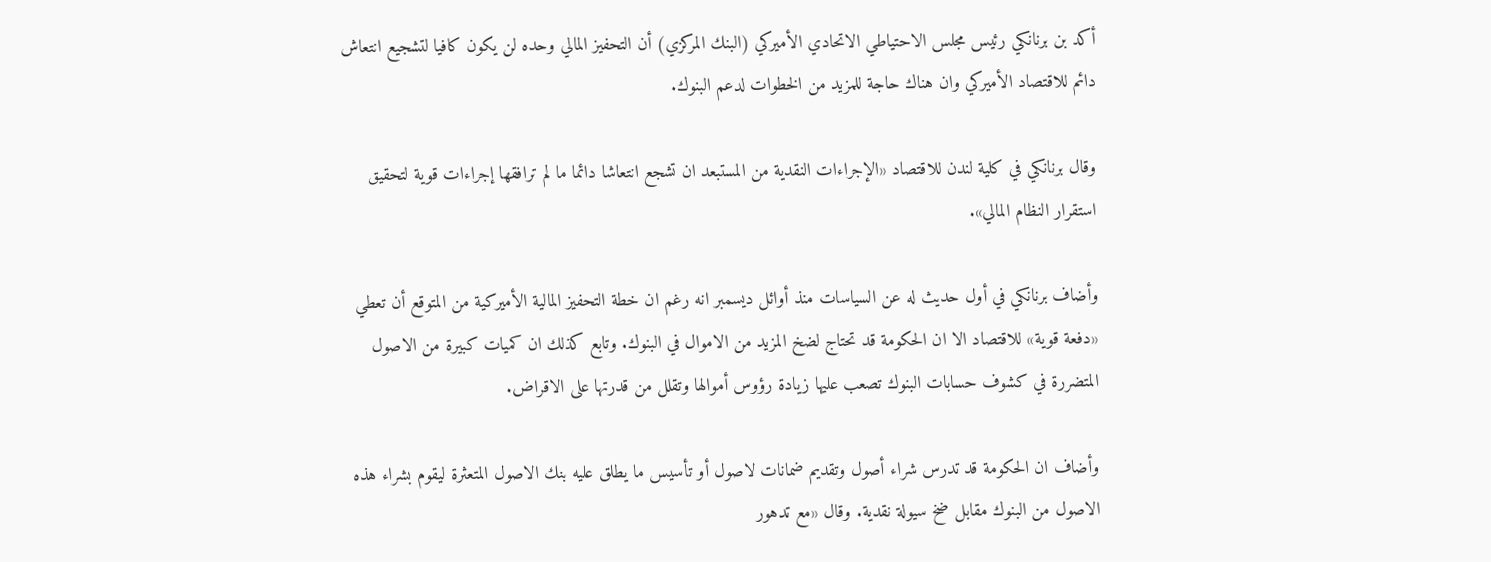أكد بن برنانكي رئيس مجلس الاحتياطي الاتحادي الأميركي (البنك المركزي) أن التحفيز المالي وحده لن يكون كافيا لتشجيع انتعاش دائم للاقتصاد الأميركي وان هناك حاجة للمزيد من الخطوات لدعم البنوك.

وقال برنانكي في كلية لندن للاقتصاد «الإجراءات النقدية من المستبعد ان تشجع انتعاشا دائما ما لم ترافقها إجراءات قوية لتحقيق استقرار النظام المالي».

وأضاف برنانكي في أول حديث له عن السياسات منذ أوائل ديسمبر انه رغم ان خطة التحفيز المالية الأميركية من المتوقع أن تعطي «دفعة قوية» للاقتصاد الا ان الحكومة قد تحتاج لضخ المزيد من الاموال في البنوك. وتابع كذلك ان كميات كبيرة من الاصول المتضررة في كشوف حسابات البنوك تصعب عليها زيادة رؤوس أموالها وتقلل من قدرتها على الاقراض.

وأضاف ان الحكومة قد تدرس شراء أصول وتقديم ضمانات لاصول أو تأسيس ما يطلق عليه بنك الاصول المتعثرة ليقوم بشراء هذه الاصول من البنوك مقابل ضخ سيولة نقدية. وقال «مع تدهور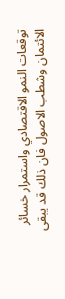توقعات النمو الاقتصادي واستمرار خسائر الائتمان وشطب الاصول فان ذلك قد يبقى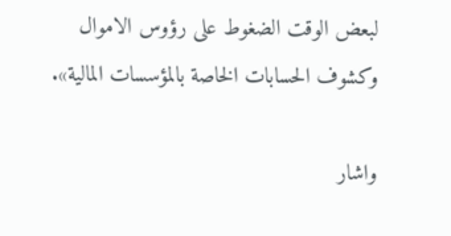لبعض الوقت الضغوط على رؤوس الاموال وكشوف الحسابات الخاصة بالمؤسسات المالية».

واشار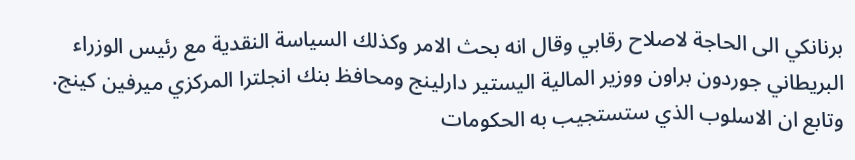برنانكي الى الحاجة لاصلاح رقابي وقال انه بحث الامر وكذلك السياسة النقدية مع رئيس الوزراء البريطاني جوردون براون ووزير المالية اليستير دارلينج ومحافظ بنك انجلترا المركزي ميرفين كينج. وتابع ان الاسلوب الذي ستستجيب به الحكومات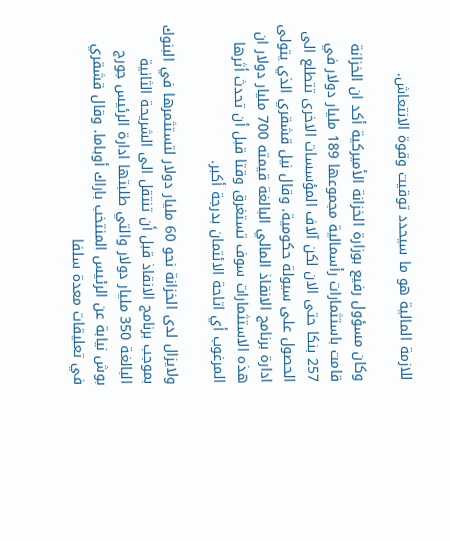للازمة المالية هو ما سيحدد توقيت وقوة الانتعاش.

وكان مسؤول رفيع بوزارة الخزانة الأميركية أكد ان الخزانة قامت باستثمارات رأسمالية مجموعها 189 مليار دولار في 257 بنكا حتى الان لكن آلاف المؤسسات الاخرى تتطلع الى الحصول على سيولة حكومية. وقال نيل قشقري الذي يتولى ادارة برنامج الانقاذ المالي البالغة قيمته 700 مليار دولار ان هذه الاستثمارات سوف تستغرق وقتا قبل أن تحدث أثرها المرغوب أي اتاحة الائتمان بدرجة أكبر.

ولايزال لدى الخزانة نحو 60 مليار دولار لتستثمرها في البنوك بموجب برنامج الانقاذ قبل أن تنتقل الى الشريحة الثانية البالغة 350 مليار دولار والتي طلبتها ادارة الرئيس جورج بوش نيابة عن الرئيس المنتخب باراك أوباما. وقال قشقري في تعليقات معدة سلفا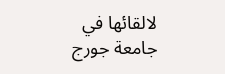لالقائها في جامعة جورج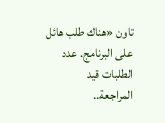تاون «هناك طلب هائل على البرنامج. عدد الطلبات قيد المراجعة..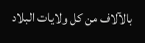بالآلاف من كل ولايات البلاد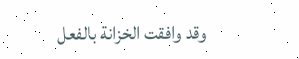وقد وافقت الخزانة بالفعل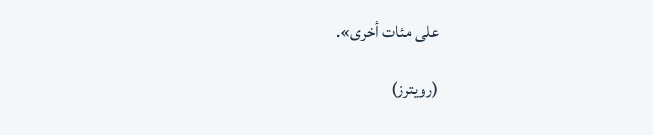على مئات أخرى».

(رويترز)